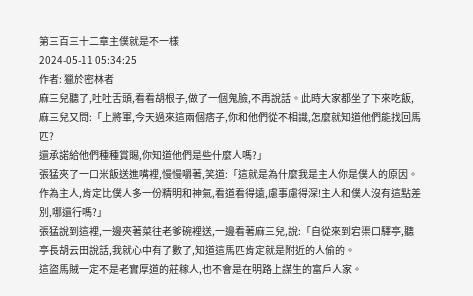第三百三十二章主僕就是不一樣
2024-05-11 05:34:25
作者: 獵於密林者
麻三兒聽了,吐吐舌頭,看看胡根子,做了一個鬼臉,不再說話。此時大家都坐了下來吃飯,麻三兒又問:「上將軍,今天過來這兩個痞子,你和他們從不相識,怎麼就知道他們能找回馬匹?
還承諾給他們種種賞賜,你知道他們是些什麼人嗎?」
張猛夾了一口米飯送進嘴裡,慢慢嚼著,笑道:「這就是為什麼我是主人你是僕人的原因。
作為主人,肯定比僕人多一份精明和神氣,看道看得遠,慮事慮得深!主人和僕人沒有這點差別,哪還行嗎?」
張猛說到這裡,一邊夾著菜往老爹碗裡送,一邊看著麻三兒,說:「自從來到宕渠口驛亭,聽亭長胡云田說話,我就心中有了數了,知道這馬匹肯定就是附近的人偷的。
這盜馬賊一定不是老實厚道的莊稼人,也不會是在明路上謀生的富戶人家。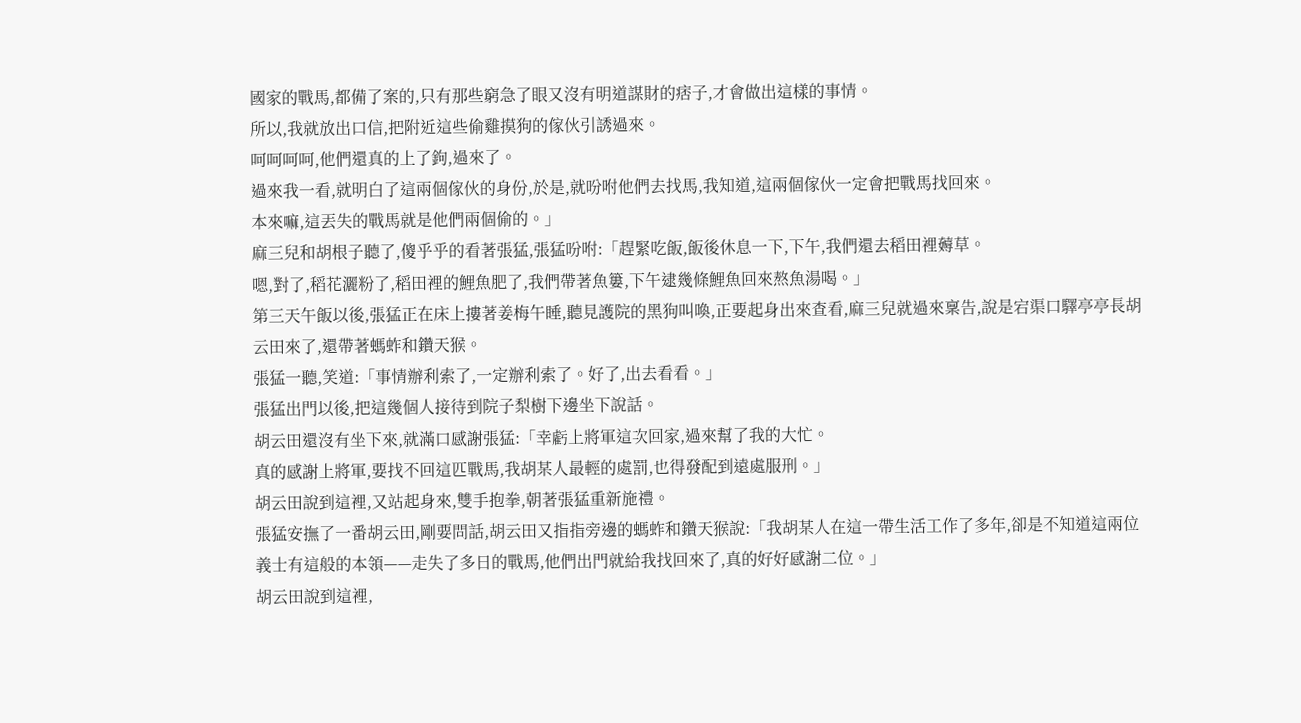國家的戰馬,都備了案的,只有那些窮急了眼又沒有明道謀財的痞子,才會做出這樣的事情。
所以,我就放出口信,把附近這些偷雞摸狗的傢伙引誘過來。
呵呵呵呵,他們還真的上了鉤,過來了。
過來我一看,就明白了這兩個傢伙的身份,於是,就吩咐他們去找馬,我知道,這兩個傢伙一定會把戰馬找回來。
本來嘛,這丟失的戰馬就是他們兩個偷的。」
麻三兒和胡根子聽了,傻乎乎的看著張猛,張猛吩咐:「趕緊吃飯,飯後休息一下,下午,我們還去稻田裡薅草。
嗯,對了,稻花灑粉了,稻田裡的鯉魚肥了,我們帶著魚簍,下午逮幾條鯉魚回來熬魚湯喝。」
第三天午飯以後,張猛正在床上摟著姜梅午睡,聽見護院的黑狗叫喚,正要起身出來查看,麻三兒就過來稟告,說是宕渠口驛亭亭長胡云田來了,還帶著螞蚱和鑽天猴。
張猛一聽,笑道:「事情辦利索了,一定辦利索了。好了,出去看看。」
張猛出門以後,把這幾個人接待到院子梨樹下邊坐下說話。
胡云田還沒有坐下來,就滿口感謝張猛:「幸虧上將軍這次回家,過來幫了我的大忙。
真的感謝上將軍,要找不回這匹戰馬,我胡某人最輕的處罰,也得發配到遠處服刑。」
胡云田說到這裡,又站起身來,雙手抱拳,朝著張猛重新施禮。
張猛安撫了一番胡云田,剛要問話,胡云田又指指旁邊的螞蚱和鑽天猴說:「我胡某人在這一帶生活工作了多年,卻是不知道這兩位義士有這般的本領——走失了多日的戰馬,他們出門就給我找回來了,真的好好感謝二位。」
胡云田說到這裡,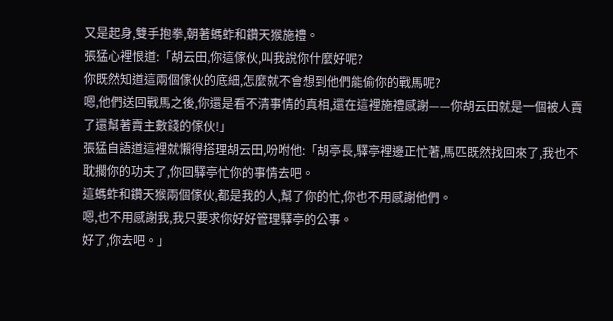又是起身,雙手抱拳,朝著螞蚱和鑽天猴施禮。
張猛心裡恨道:「胡云田,你這傢伙,叫我說你什麼好呢?
你既然知道這兩個傢伙的底細,怎麼就不會想到他們能偷你的戰馬呢?
嗯,他們送回戰馬之後,你還是看不清事情的真相,還在這裡施禮感謝——你胡云田就是一個被人賣了還幫著賣主數錢的傢伙!」
張猛自語道這裡就懶得搭理胡云田,吩咐他:「胡亭長,驛亭裡邊正忙著,馬匹既然找回來了,我也不耽擱你的功夫了,你回驛亭忙你的事情去吧。
這螞蚱和鑽天猴兩個傢伙,都是我的人,幫了你的忙,你也不用感謝他們。
嗯,也不用感謝我,我只要求你好好管理驛亭的公事。
好了,你去吧。」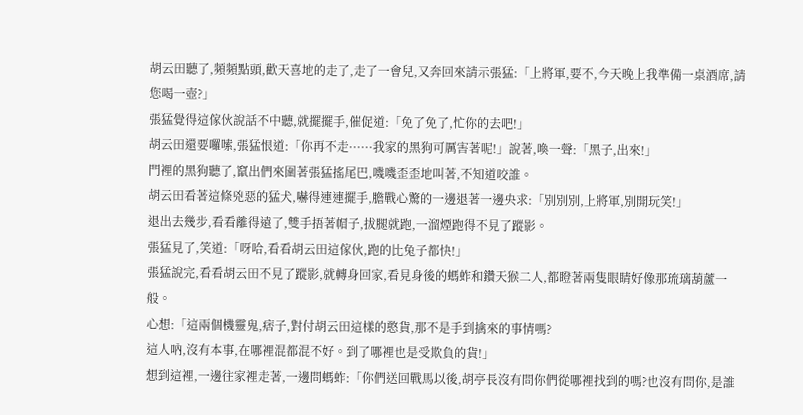胡云田聽了,頻頻點頭,歡天喜地的走了,走了一會兒,又奔回來請示張猛:「上將軍,要不,今天晚上我準備一桌酒席,請您喝一壺?」
張猛覺得這傢伙說話不中聽,就擺擺手,催促道:「免了免了,忙你的去吧!」
胡云田還要囉嗦,張猛恨道:「你再不走······我家的黑狗可厲害著呢!」說著,喚一聲:「黑子,出來!」
門裡的黑狗聽了,竄出們來圍著張猛搖尾巴,嘰嘰歪歪地叫著,不知道咬誰。
胡云田看著這條兇惡的猛犬,嚇得連連擺手,膽戰心驚的一邊退著一邊央求:「別別別,上將軍,別開玩笑!」
退出去幾步,看看離得遠了,雙手捂著帽子,拔腿就跑,一溜煙跑得不見了蹤影。
張猛見了,笑道:「呀哈,看看胡云田這傢伙,跑的比兔子都快!」
張猛說完,看看胡云田不見了蹤影,就轉身回家,看見身後的螞蚱和鑽天猴二人,都瞪著兩隻眼睛好像那琉璃葫蘆一般。
心想:「這兩個機靈鬼,痞子,對付胡云田這樣的憨貨,那不是手到擒來的事情嗎?
這人吶,沒有本事,在哪裡混都混不好。到了哪裡也是受欺負的貨!」
想到這裡,一邊往家裡走著,一邊問螞蚱:「你們送回戰馬以後,胡亭長沒有問你們從哪裡找到的嗎?也沒有問你,是誰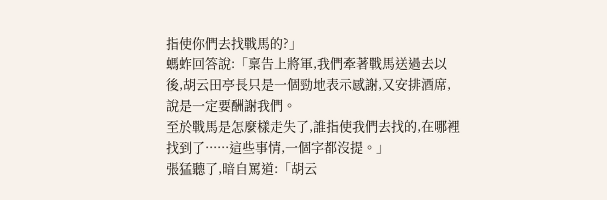指使你們去找戰馬的?」
螞蚱回答說:「稟告上將軍,我們牽著戰馬送過去以後,胡云田亭長只是一個勁地表示感謝,又安排酒席,說是一定要酬謝我們。
至於戰馬是怎麼樣走失了,誰指使我們去找的,在哪裡找到了······這些事情,一個字都沒提。」
張猛聽了,暗自罵道:「胡云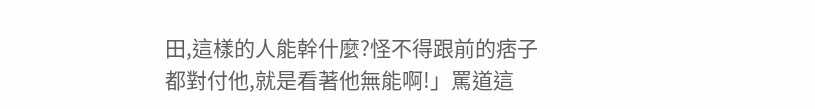田,這樣的人能幹什麼?怪不得跟前的痞子都對付他,就是看著他無能啊!」罵道這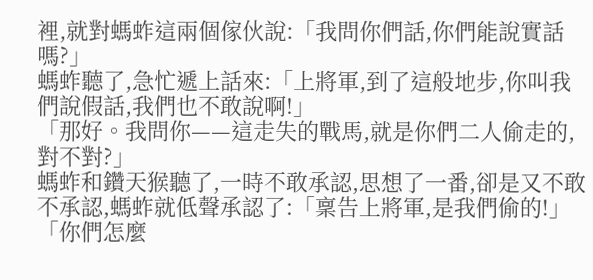裡,就對螞蚱這兩個傢伙說:「我問你們話,你們能說實話嗎?」
螞蚱聽了,急忙遞上話來:「上將軍,到了這般地步,你叫我們說假話,我們也不敢說啊!」
「那好。我問你——這走失的戰馬,就是你們二人偷走的,對不對?」
螞蚱和鑽天猴聽了,一時不敢承認,思想了一番,卻是又不敢不承認,螞蚱就低聲承認了:「稟告上將軍,是我們偷的!」
「你們怎麼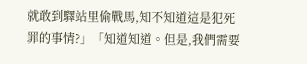就敢到驛站里偷戰馬,知不知道這是犯死罪的事情?」「知道知道。但是,我們需要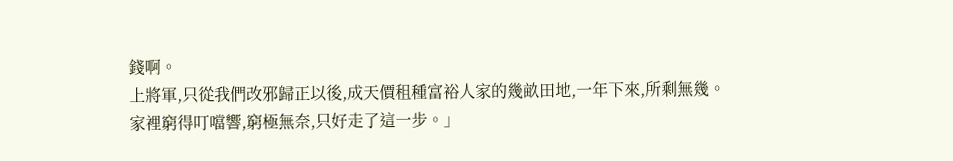錢啊。
上將軍,只從我們改邪歸正以後,成天價租種富裕人家的幾畝田地,一年下來,所剩無幾。
家裡窮得叮噹響,窮極無奈,只好走了這一步。」